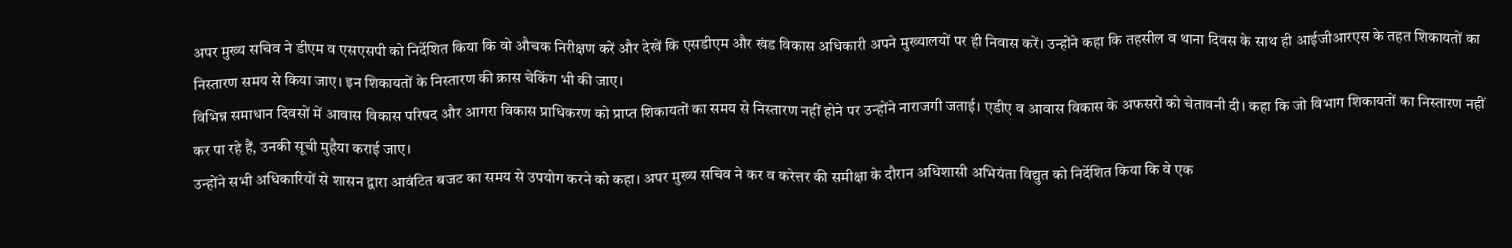अपर मुख्य सचिव ने डीएम व एसएसपी को निर्देशित किया कि वो औचक निरीक्षण करें और देखें कि एसडीएम और खंड विकास अधिकारी अपने मुख्यालयों पर ही निवास करें। उन्होंने कहा कि तहसील व थाना दिवस के साथ ही आईजीआरएस के तहत शिकायतों का निस्तारण समय से किया जाए। इन शिकायतों के निस्तारण की क्रास चेकिंग भी की जाए।
विभिन्न समाधान दिवसों में आवास विकास परिषद और आगरा विकास प्राधिकरण को प्राप्त शिकायतों का समय से निस्तारण नहीं होने पर उन्होंने नाराजगी जताई। एडीए व आवास विकास के अफसरों को चेतावनी दी। कहा कि जो विभाग शिकायतों का निस्तारण नहीं कर पा रहे हैं, उनकी सूची मुहैया कराई जाए।
उन्होंने सभी अधिकारियों से शासन द्वारा आवंटित बजट का समय से उपयोग करने को कहा। अपर मुख्य सचिव ने कर व करेत्तर की समीक्षा के दौरान अधिशासी अभियंता विद्युत को निर्देशित किया कि वे एक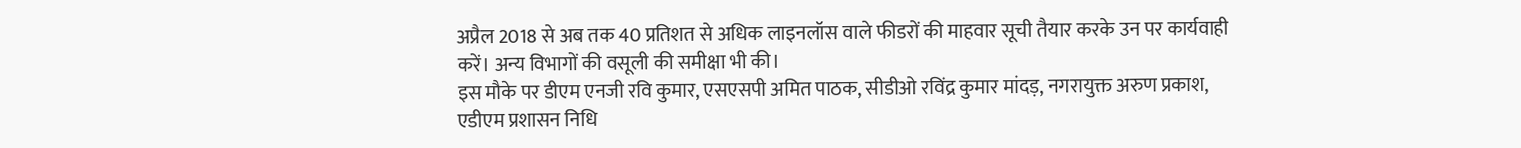अप्रैल 2018 से अब तक 40 प्रतिशत से अधिक लाइनलॉस वाले फीडरों की माहवार सूची तैयार करके उन पर कार्यवाही करें। अन्य विभागों की वसूली की समीक्षा भी की।
इस मौके पर डीएम एनजी रवि कुमार, एसएसपी अमित पाठक, सीडीओ रविंद्र कुमार मांदड़, नगरायुक्त अरुण प्रकाश, एडीएम प्रशासन निधि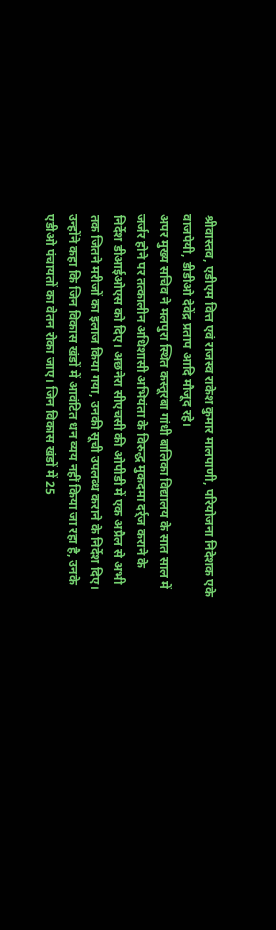श्रीवास्तव, एडीएम वित्त एवं राजस्व राकेश कुमार मालपाणी, परियोजना निदेशक एके वाजपेयी, डीडीओ देवेंद्र प्रताप आदि मौजूद रहे।
अपर मुख्य सचिव ने मलपुरा स्थित कस्तूरबा गांधी बालिका विद्यालय के सात साल में जर्जर होने पर तत्कालीन अधिशासी अभियंता के विरुद्ध मुकदमा दर्र्ज कराने के निर्देश डीआईओएस को दिए। अछनेरा सीएचसी की ओपीडी में एक अप्रैल से अभी तक जितने मरीजों का इलाज किया गया, उनकी सूची उपलब्ध कराने के निर्देश दिए।
उन्होंने कहा कि जिन विकास खंडों में आवंटित धन व्यय नहीं किया जा रहा है, उनके एडीओ पंचायतों का वेतन रोका जाए। जिन विकास खंडों में 25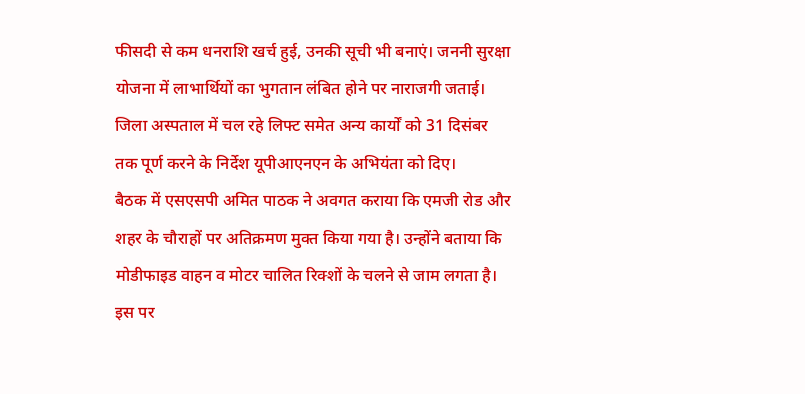फीसदी से कम धनराशि खर्च हुई, उनकी सूची भी बनाएं। जननी सुरक्षा योजना में लाभार्थियों का भुगतान लंबित होने पर नाराजगी जताई। जिला अस्पताल में चल रहे लिफ्ट समेत अन्य कार्यों को 31 दिसंबर तक पूर्ण करने के निर्देश यूपीआएनएन के अभियंता को दिए।
बैठक में एसएसपी अमित पाठक ने अवगत कराया कि एमजी रोड और शहर के चौराहों पर अतिक्रमण मुक्त किया गया है। उन्होंने बताया कि मोडीफाइड वाहन व मोटर चालित रिक्शों के चलने से जाम लगता है।
इस पर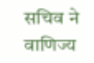सचिव ने वाणिज्य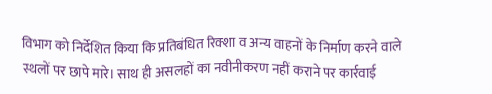विभाग को निर्देशित किया कि प्रतिबंधित रिक्शा व अन्य वाहनों के निर्माण करने वाले स्थलों पर छापे मारे। साथ ही असलहों का नवीनीकरण नहीं कराने पर कार्रवाई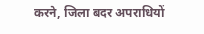करने, जिला बदर अपराधियों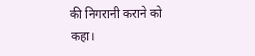की निगरानी कराने को कहा।